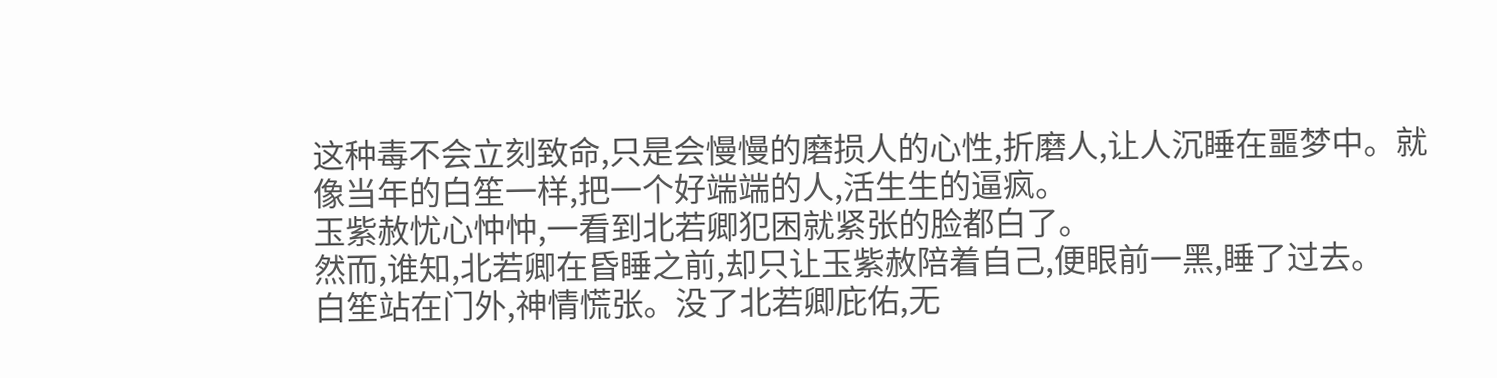这种毒不会立刻致命,只是会慢慢的磨损人的心性,折磨人,让人沉睡在噩梦中。就像当年的白笙一样,把一个好端端的人,活生生的逼疯。
玉紫赦忧心忡忡,一看到北若卿犯困就紧张的脸都白了。
然而,谁知,北若卿在昏睡之前,却只让玉紫赦陪着自己,便眼前一黑,睡了过去。
白笙站在门外,神情慌张。没了北若卿庇佑,无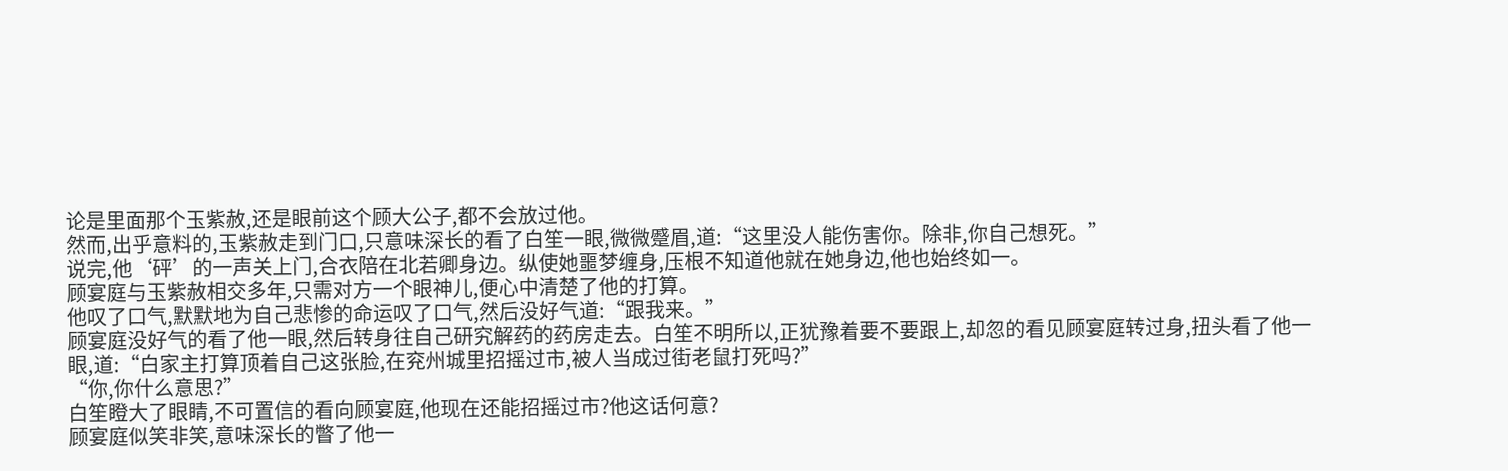论是里面那个玉紫赦,还是眼前这个顾大公子,都不会放过他。
然而,出乎意料的,玉紫赦走到门口,只意味深长的看了白笙一眼,微微蹙眉,道:“这里没人能伤害你。除非,你自己想死。”
说完,他‘砰’的一声关上门,合衣陪在北若卿身边。纵使她噩梦缠身,压根不知道他就在她身边,他也始终如一。
顾宴庭与玉紫赦相交多年,只需对方一个眼神儿,便心中清楚了他的打算。
他叹了口气,默默地为自己悲惨的命运叹了口气,然后没好气道:“跟我来。”
顾宴庭没好气的看了他一眼,然后转身往自己研究解药的药房走去。白笙不明所以,正犹豫着要不要跟上,却忽的看见顾宴庭转过身,扭头看了他一眼,道:“白家主打算顶着自己这张脸,在兖州城里招摇过市,被人当成过街老鼠打死吗?”
“你,你什么意思?”
白笙瞪大了眼睛,不可置信的看向顾宴庭,他现在还能招摇过市?他这话何意?
顾宴庭似笑非笑,意味深长的瞥了他一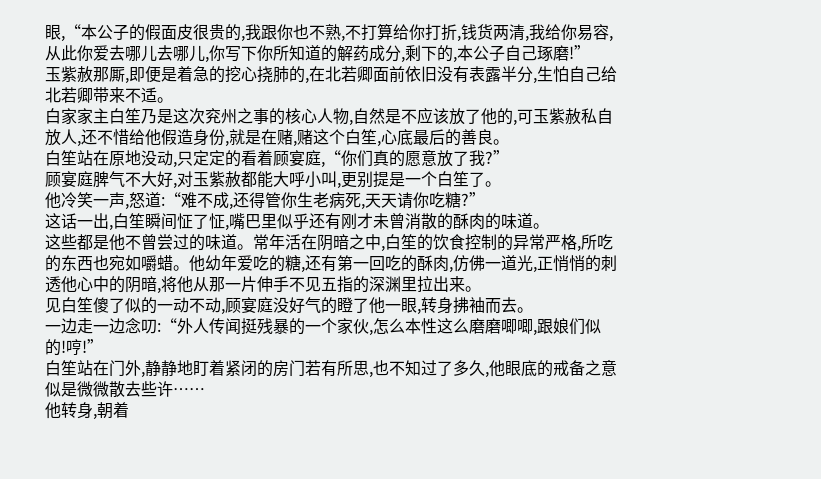眼,“本公子的假面皮很贵的,我跟你也不熟,不打算给你打折,钱货两清,我给你易容,从此你爱去哪儿去哪儿,你写下你所知道的解药成分,剩下的,本公子自己琢磨!”
玉紫赦那厮,即便是着急的挖心挠肺的,在北若卿面前依旧没有表露半分,生怕自己给北若卿带来不适。
白家家主白笙乃是这次兖州之事的核心人物,自然是不应该放了他的,可玉紫赦私自放人,还不惜给他假造身份,就是在赌,赌这个白笙,心底最后的善良。
白笙站在原地没动,只定定的看着顾宴庭,“你们真的愿意放了我?”
顾宴庭脾气不大好,对玉紫赦都能大呼小叫,更别提是一个白笙了。
他冷笑一声,怒道:“难不成,还得管你生老病死,天天请你吃糖?”
这话一出,白笙瞬间怔了怔,嘴巴里似乎还有刚才未曾消散的酥肉的味道。
这些都是他不曾尝过的味道。常年活在阴暗之中,白笙的饮食控制的异常严格,所吃的东西也宛如嚼蜡。他幼年爱吃的糖,还有第一回吃的酥肉,仿佛一道光,正悄悄的刺透他心中的阴暗,将他从那一片伸手不见五指的深渊里拉出来。
见白笙傻了似的一动不动,顾宴庭没好气的瞪了他一眼,转身拂袖而去。
一边走一边念叨:“外人传闻挺残暴的一个家伙,怎么本性这么磨磨唧唧,跟娘们似的!哼!”
白笙站在门外,静静地盯着紧闭的房门若有所思,也不知过了多久,他眼底的戒备之意似是微微散去些许……
他转身,朝着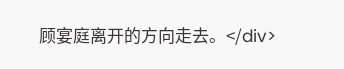顾宴庭离开的方向走去。</div>